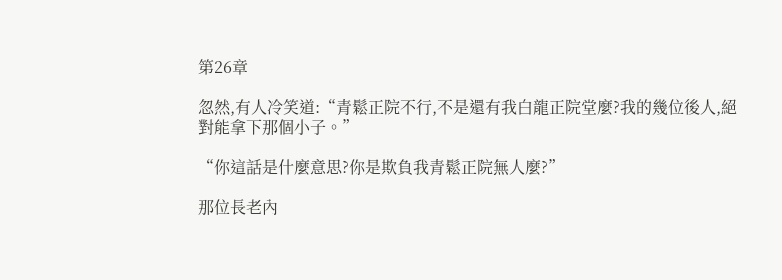第26章

忽然,有人冷笑道:“青鬆正院不行,不是還有我白龍正院堂麼?我的幾位後人,絕對能拿下那個小子。”

“你這話是什麼意思?你是欺負我青鬆正院無人麼?”

那位長老內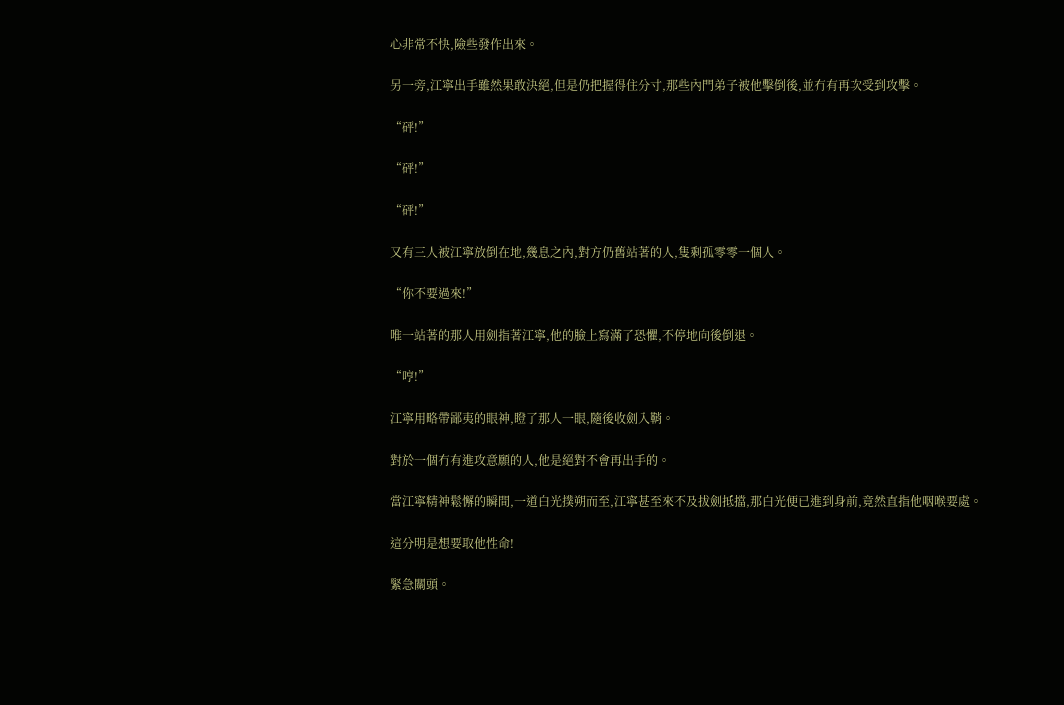心非常不快,險些發作出來。

另一旁,江寧出手雖然果敢決絕,但是仍把握得住分寸,那些內門弟子被他擊倒後,並冇有再次受到攻擊。

“砰!”

“砰!”

“砰!”

又有三人被江寧放倒在地,幾息之內,對方仍舊站著的人,隻剩孤零零一個人。

“你不要過來!”

唯一站著的那人用劍指著江寧,他的臉上寫滿了恐懼,不停地向後倒退。

“哼!”

江寧用略帶鄙夷的眼神,瞪了那人一眼,隨後收劍入鞘。

對於一個冇有進攻意願的人,他是絕對不會再出手的。

當江寧精神鬆懈的瞬間,一道白光撲朔而至,江寧甚至來不及拔劍抵擋,那白光便已進到身前,竟然直指他咽喉要處。

這分明是想要取他性命!

緊急關頭。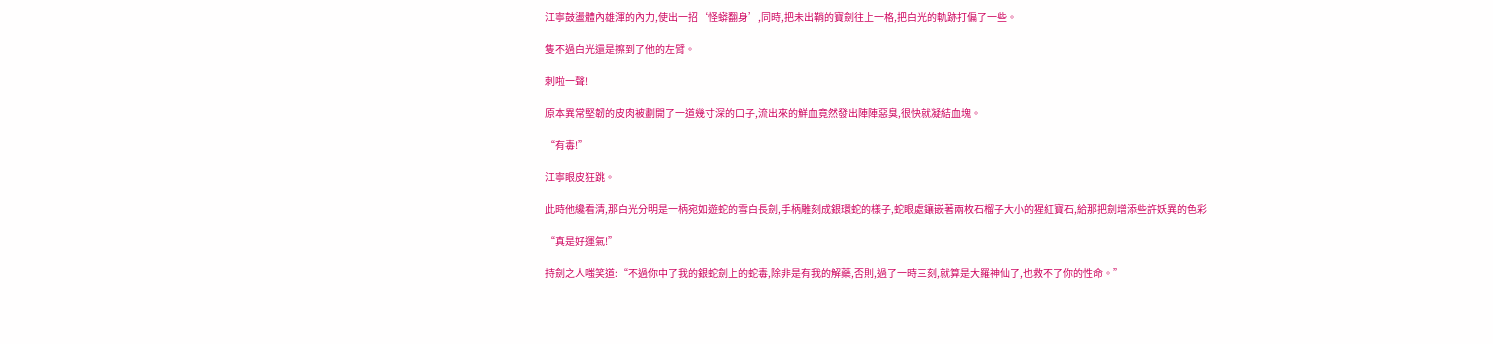江寧鼓盪體內雄渾的內力,使出一招‘怪蟒翻身’,同時,把未出鞘的寶劍往上一格,把白光的軌跡打偏了一些。

隻不過白光還是擦到了他的左臂。

刺啦一聲!

原本異常堅韌的皮肉被劃開了一道幾寸深的口子,流出來的鮮血竟然發出陣陣惡臭,很快就凝結血塊。

“有毒!”

江寧眼皮狂跳。

此時他纔看清,那白光分明是一柄宛如遊蛇的雪白長劍,手柄雕刻成銀環蛇的樣子,蛇眼處鑲嵌著兩枚石榴子大小的猩紅寶石,給那把劍增添些許妖異的色彩

“真是好運氣!”

持劍之人嗤笑道:“不過你中了我的銀蛇劍上的蛇毒,除非是有我的解藥,否則,過了一時三刻,就算是大羅神仙了,也救不了你的性命。”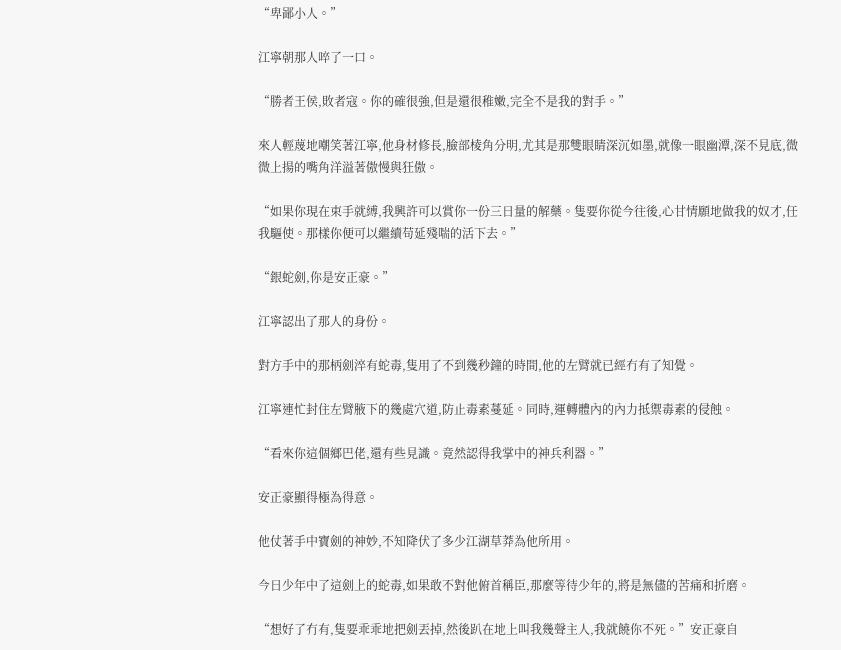“卑鄙小人。”

江寧朝那人啐了一口。

“勝者王侯,敗者寇。你的確很強,但是還很稚嫩,完全不是我的對手。”

來人輕蔑地嘲笑著江寧,他身材修長,臉部棱角分明,尤其是那雙眼睛深沉如墨,就像一眼幽潭,深不見底,微微上揚的嘴角洋溢著傲慢與狂傲。

“如果你現在束手就縛,我興許可以賞你一份三日量的解藥。隻要你從今往後,心甘情願地做我的奴才,任我驅使。那樣你便可以繼續苟延殘喘的活下去。”

“銀蛇劍,你是安正豪。”

江寧認出了那人的身份。

對方手中的那柄劍淬有蛇毒,隻用了不到幾秒鐘的時間,他的左臂就已經冇有了知覺。

江寧連忙封住左臂腋下的幾處穴道,防止毒素蔓延。同時,運轉體內的內力抵禦毒素的侵蝕。

“看來你這個鄉巴佬,還有些見識。竟然認得我掌中的神兵利器。”

安正豪顯得極為得意。

他仗著手中寶劍的神妙,不知降伏了多少江湖草莽為他所用。

今日少年中了這劍上的蛇毒,如果敢不對他俯首稱臣,那麼等待少年的,將是無儘的苦痛和折磨。

“想好了冇有,隻要乖乖地把劍丟掉,然後趴在地上叫我幾聲主人,我就饒你不死。”安正豪自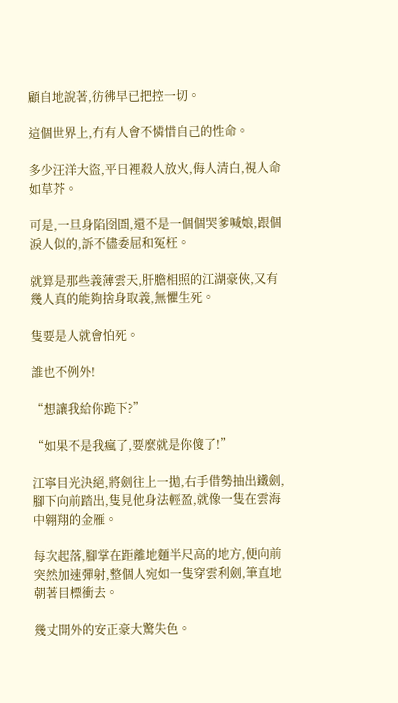顧自地說著,彷彿早已把控一切。

這個世界上,冇有人會不憐惜自己的性命。

多少汪洋大盜,平日裡殺人放火,侮人清白,視人命如草芥。

可是,一旦身陷囹圄,還不是一個個哭爹喊娘,跟個淚人似的,訴不儘委屈和冤枉。

就算是那些義薄雲天,肝膽相照的江湖豪俠,又有幾人真的能夠捨身取義,無懼生死。

隻要是人就會怕死。

誰也不例外!

“想讓我給你跪下?”

“如果不是我瘋了,要麼就是你傻了!”

江寧目光決絕,將劍往上一拋,右手借勢抽出鐵劍,腳下向前踏出,隻見他身法輕盈,就像一隻在雲海中翱翔的金雁。

每次起落,腳掌在距離地麵半尺高的地方,便向前突然加速彈射,整個人宛如一隻穿雲利劍,筆直地朝著目標衝去。

幾丈開外的安正豪大驚失色。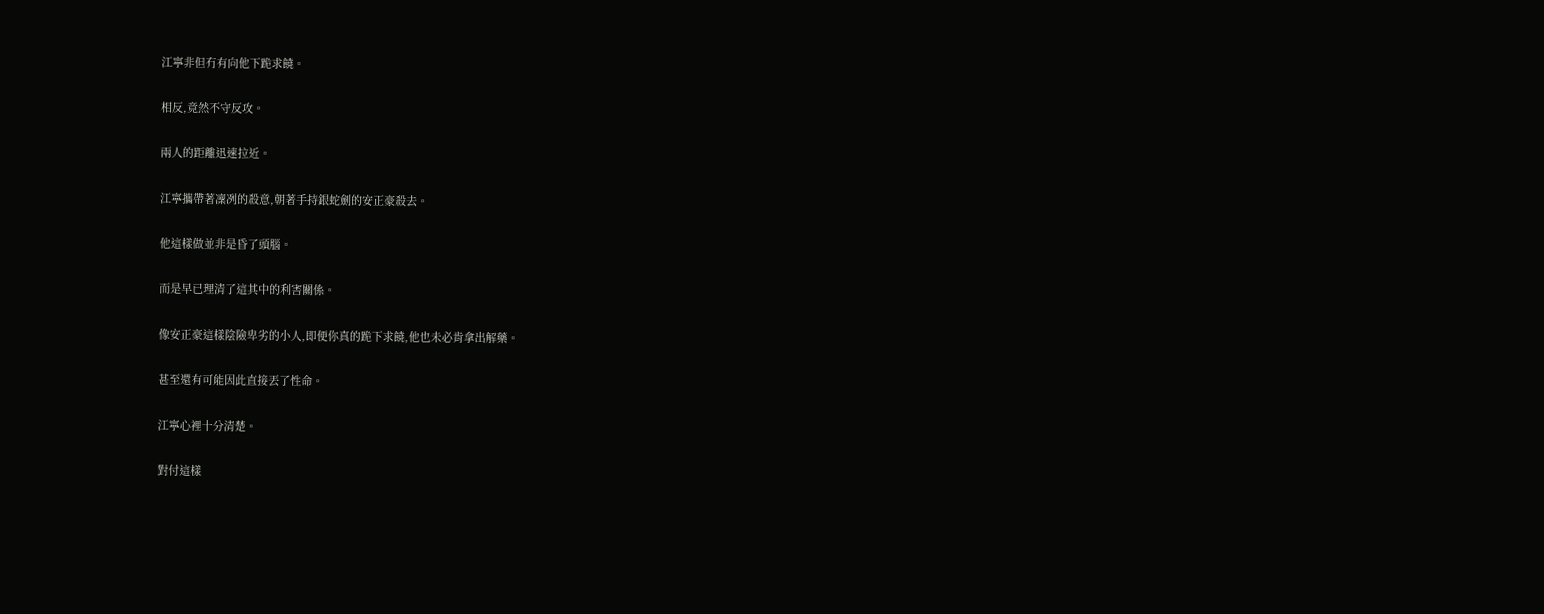江寧非但冇有向他下跪求饒。

相反,竟然不守反攻。

兩人的距離迅速拉近。

江寧攜帶著凜冽的殺意,朝著手持銀蛇劍的安正豪殺去。

他這樣做並非是昏了頭腦。

而是早已理清了這其中的利害關係。

像安正豪這樣陰險卑劣的小人,即便你真的跪下求饒,他也未必肯拿出解藥。

甚至還有可能因此直接丟了性命。

江寧心裡十分清楚。

對付這樣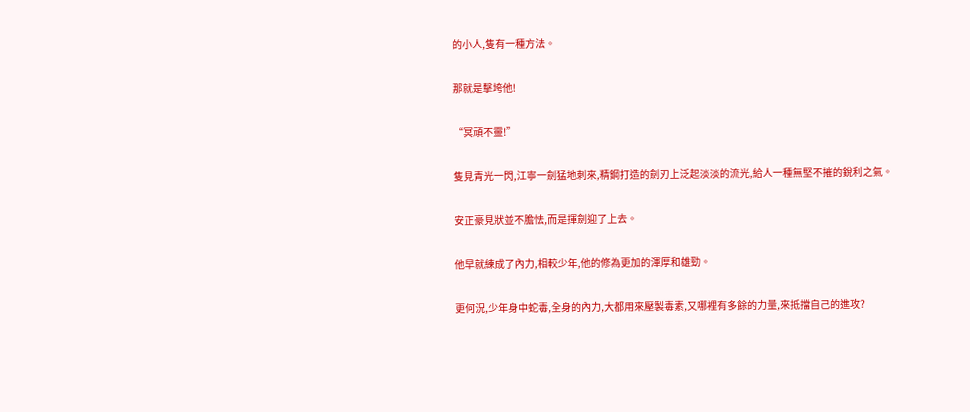的小人,隻有一種方法。

那就是擊垮他!

“冥頑不靈!”

隻見青光一閃,江寧一劍猛地刺來,精鋼打造的劍刃上泛起淡淡的流光,給人一種無堅不摧的銳利之氣。

安正豪見狀並不膽怯,而是揮劍迎了上去。

他早就練成了內力,相較少年,他的修為更加的渾厚和雄勁。

更何況,少年身中蛇毒,全身的內力,大都用來壓製毒素,又哪裡有多餘的力量,來抵擋自己的進攻?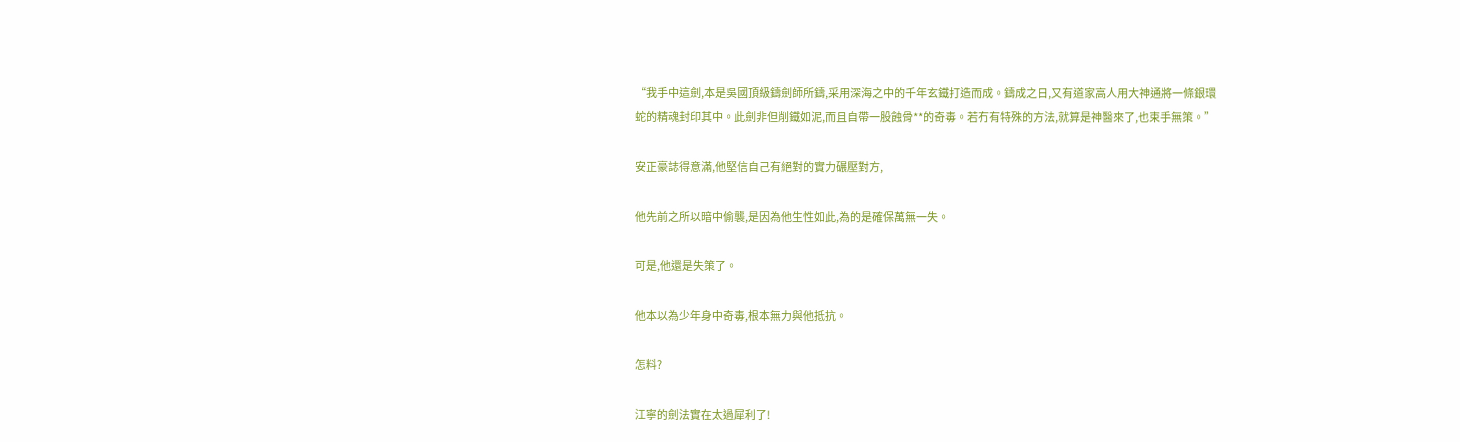“我手中這劍,本是吳國頂級鑄劍師所鑄,采用深海之中的千年玄鐵打造而成。鑄成之日,又有道家高人用大神通將一條銀環蛇的精魂封印其中。此劍非但削鐵如泥,而且自帶一股蝕骨**的奇毒。若冇有特殊的方法,就算是神醫來了,也束手無策。”

安正豪誌得意滿,他堅信自己有絕對的實力碾壓對方,

他先前之所以暗中偷襲,是因為他生性如此,為的是確保萬無一失。

可是,他還是失策了。

他本以為少年身中奇毒,根本無力與他抵抗。

怎料?

江寧的劍法實在太過犀利了!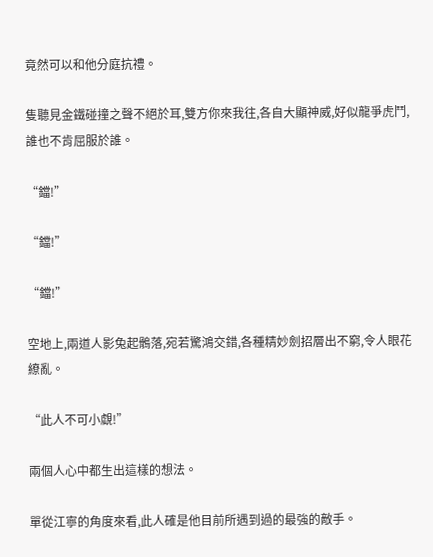竟然可以和他分庭抗禮。

隻聽見金鐵碰撞之聲不絕於耳,雙方你來我往,各自大顯神威,好似龍爭虎鬥,誰也不肯屈服於誰。

“鐺!”

“鐺!”

“鐺!”

空地上,兩道人影兔起鶻落,宛若驚鴻交錯,各種精妙劍招層出不窮,令人眼花繚亂。

“此人不可小覷!”

兩個人心中都生出這樣的想法。

單從江寧的角度來看,此人確是他目前所遇到過的最強的敵手。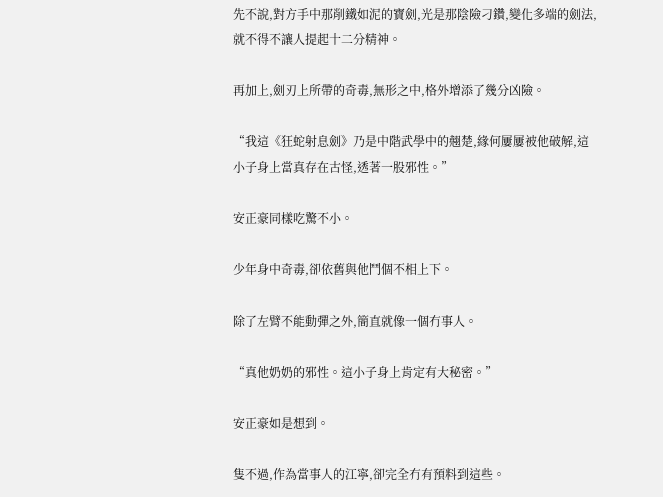先不說,對方手中那削鐵如泥的寶劍,光是那陰險刁鑽,變化多端的劍法,就不得不讓人提起十二分精神。

再加上,劍刃上所帶的奇毒,無形之中,格外增添了幾分凶險。

“我這《狂蛇射息劍》乃是中階武學中的翹楚,緣何屢屢被他破解,這小子身上當真存在古怪,透著一股邪性。”

安正豪同樣吃驚不小。

少年身中奇毒,卻依舊與他鬥個不相上下。

除了左臂不能動彈之外,簡直就像一個冇事人。

“真他奶奶的邪性。這小子身上肯定有大秘密。”

安正豪如是想到。

隻不過,作為當事人的江寧,卻完全冇有預料到這些。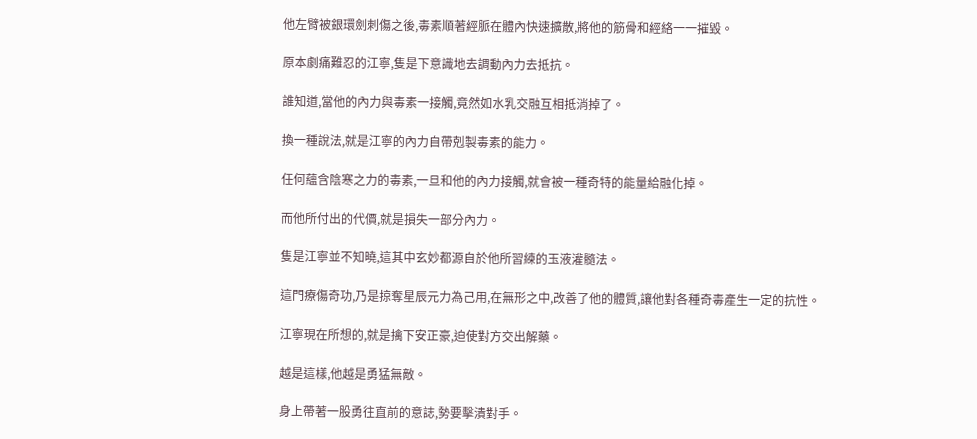他左臂被銀環劍刺傷之後,毒素順著經脈在體內快速擴散,將他的筋骨和經絡一一摧毀。

原本劇痛難忍的江寧,隻是下意識地去調動內力去抵抗。

誰知道,當他的內力與毒素一接觸,竟然如水乳交融互相抵消掉了。

換一種說法,就是江寧的內力自帶剋製毒素的能力。

任何蘊含陰寒之力的毒素,一旦和他的內力接觸,就會被一種奇特的能量給融化掉。

而他所付出的代價,就是損失一部分內力。

隻是江寧並不知曉,這其中玄妙都源自於他所習練的玉液灌髓法。

這門療傷奇功,乃是掠奪星辰元力為己用,在無形之中,改善了他的體質,讓他對各種奇毒產生一定的抗性。

江寧現在所想的,就是擒下安正豪,迫使對方交出解藥。

越是這樣,他越是勇猛無敵。

身上帶著一股勇往直前的意誌,勢要擊潰對手。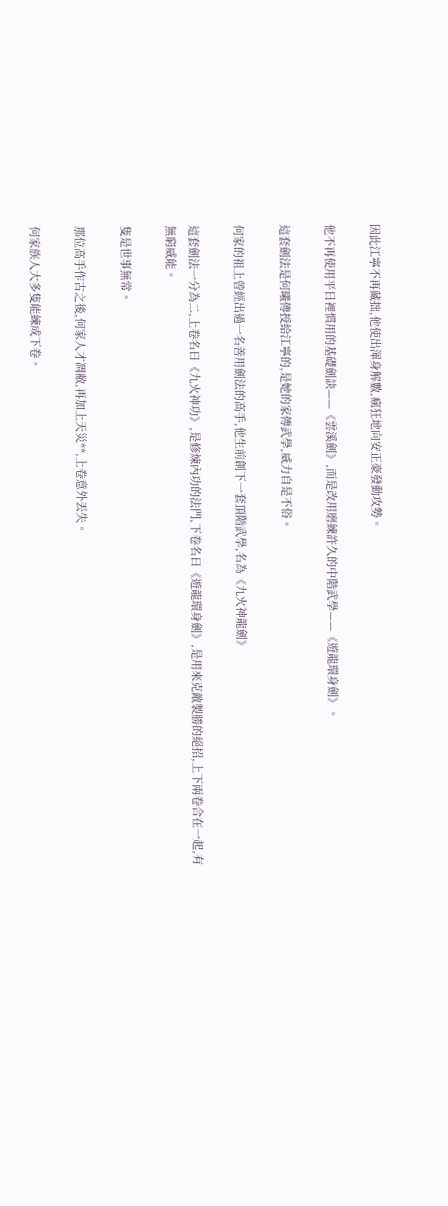因此江寧不再藏拙,他使出渾身解數,瘋狂地向安正豪發動攻勢。

他不再使用平日裡慣用的基礎劍訣——《雲溪劍》,而是改用磨練許久的中階武學——《遊龍環身劍》。

這套劍法是何曦傳授給江寧的,是她的家傳武學,威力自是不俗。

何家的祖上曾經出過一名善用劍法的高手,他生前創下一套頂階武學,名為《九火神龍劍》

這套劍法一分為二,上卷名曰《九火神功》,是修煉內功的法門,下卷名曰《遊龍環身劍》,是用來克敵製勝的絕招,上下兩卷合在一起,有無窮威能。

隻是世事無常。

那位高手作古之後,何家人才凋敝,再加上天災**,上卷意外丟失。

何家族人大多隻能練成下卷。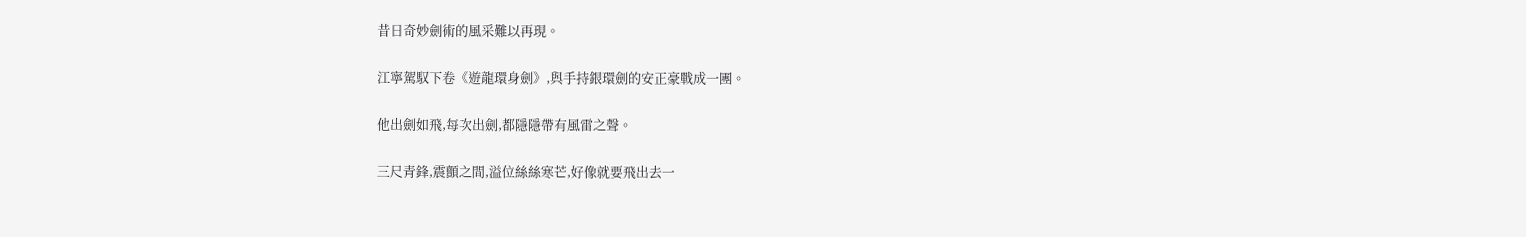昔日奇妙劍術的風采難以再現。

江寧駕馭下卷《遊龍環身劍》,與手持銀環劍的安正豪戰成一團。

他出劍如飛,每次出劍,都隱隱帶有風雷之聲。

三尺青鋒,震顫之間,溢位絲絲寒芒,好像就要飛出去一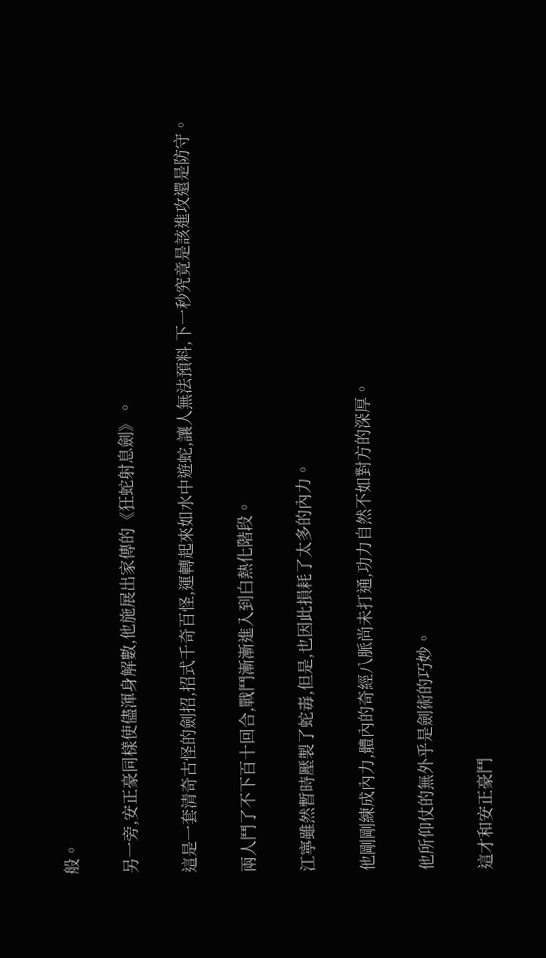般。

另一旁,安正豪同樣使儘渾身解數,他施展出家傳的《狂蛇射息劍》。

這是一套清奇古怪的劍招,招式千奇百怪,運轉起來如水中遊蛇,讓人無法預料,下一秒究竟是該進攻還是防守。

兩人鬥了不下百十回合,戰鬥漸漸進入到白熱化階段。

江寧雖然暫時壓製了蛇毒,但是,也因此損耗了太多的內力。

他剛剛練成內力,體內的奇經八脈尚未打通,功力自然不如對方的深厚。

他所仰仗的無外乎是劍術的巧妙。

這才和安正豪鬥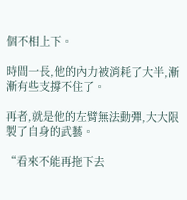個不相上下。

時間一長,他的內力被消耗了大半,漸漸有些支撐不住了。

再者,就是他的左臂無法動彈,大大限製了自身的武藝。

“看來不能再拖下去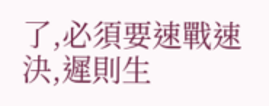了,必須要速戰速決,遲則生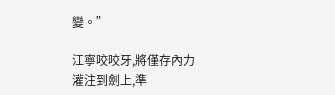變。”

江寧咬咬牙,將僅存內力灌注到劍上,準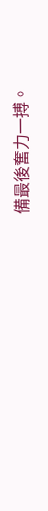備最後奮力一搏。